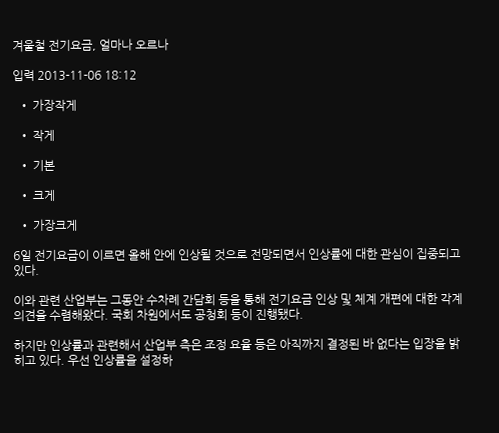겨울철 전기요금, 얼마나 오르나

입력 2013-11-06 18:12

  • 가장작게

  • 작게

  • 기본

  • 크게

  • 가장크게

6일 전기요금이 이르면 올해 안에 인상될 것으로 전망되면서 인상률에 대한 관심이 집중되고 있다.

이와 관련 산업부는 그동안 수차례 간담회 등을 통해 전기요금 인상 및 체계 개편에 대한 각계 의견을 수렴해왔다. 국회 차원에서도 공청회 등이 진행됐다.

하지만 인상률과 관련해서 산업부 측은 조정 요율 등은 아직까지 결정된 바 없다는 입장을 밝히고 있다. 우선 인상률을 설정하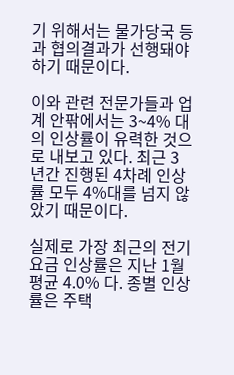기 위해서는 물가당국 등과 협의결과가 선행돼야 하기 때문이다.

이와 관련 전문가들과 업계 안팎에서는 3~4% 대의 인상률이 유력한 것으로 내보고 있다. 최근 3년간 진행된 4차례 인상률 모두 4%대를 넘지 않았기 때문이다.

실제로 가장 최근의 전기요금 인상률은 지난 1월 평균 4.0% 다. 종별 인상률은 주택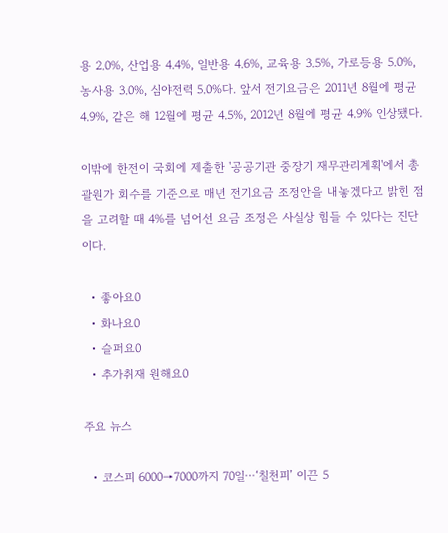용 2.0%, 산업용 4.4%, 일반용 4.6%, 교육용 3.5%, 가로등용 5.0%, 농사용 3.0%, 심야전력 5.0%다. 앞서 전기요금은 2011년 8월에 평균 4.9%, 같은 해 12월에 평균 4.5%, 2012년 8월에 평균 4.9% 인상됐다.

이밖에 한전이 국회에 제출한 '공공기관 중장기 재무관리계획'에서 총괄원가 회수를 기준으로 매년 전기요금 조정안을 내놓겠다고 밝힌 점을 고려할 때 4%를 넘어선 요금 조정은 사실상 힘들 수 있다는 진단이다.

  • 좋아요0
  • 화나요0
  • 슬퍼요0
  • 추가취재 원해요0

주요 뉴스

  • 코스피 6000→7000까지 70일⋯‘칠천피’ 이끈 5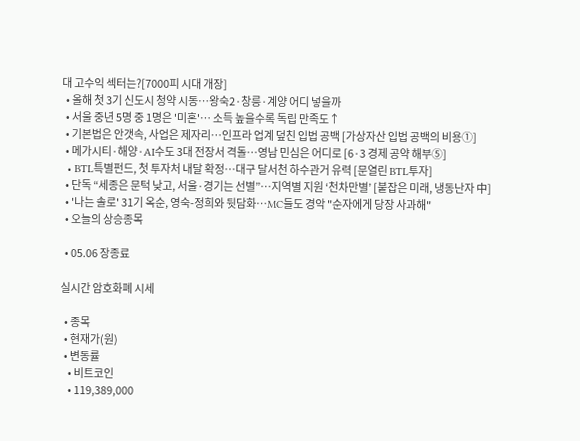대 고수익 섹터는?[7000피 시대 개장]
  • 올해 첫 3기 신도시 청약 시동…왕숙2·창릉·계양 어디 넣을까
  • 서울 중년 5명 중 1명은 '미혼'… 소득 높을수록 독립 만족도↑
  • 기본법은 안갯속, 사업은 제자리…인프라 업계 덮친 입법 공백 [가상자산 입법 공백의 비용①]
  • 메가시티·해양·AI수도 3대 전장서 격돌…영남 민심은 어디로 [6·3 경제 공약 해부⑤]
  • BTL특별펀드, 첫 투자처 내달 확정…대구 달서천 하수관거 유력 [문열린 BTL투자]
  • 단독 “세종은 문턱 낮고, 서울·경기는 선별”…지역별 지원 ‘천차만별’ [붙잡은 미래, 냉동난자 中]
  • '나는 솔로' 31기 옥순, 영숙-정희와 뒷담화⋯MC들도 경악 "순자에게 당장 사과해"
  • 오늘의 상승종목

  • 05.06 장종료

실시간 암호화폐 시세

  • 종목
  • 현재가(원)
  • 변동률
    • 비트코인
    • 119,389,000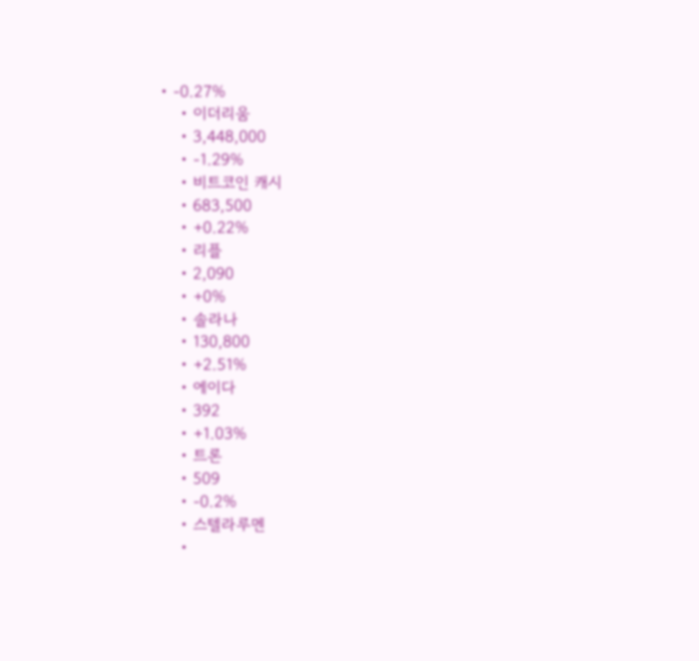• -0.27%
    • 이더리움
    • 3,448,000
    • -1.29%
    • 비트코인 캐시
    • 683,500
    • +0.22%
    • 리플
    • 2,090
    • +0%
    • 솔라나
    • 130,800
    • +2.51%
    • 에이다
    • 392
    • +1.03%
    • 트론
    • 509
    • -0.2%
    • 스텔라루멘
    •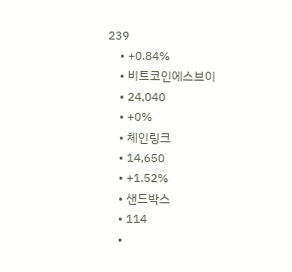239
    • +0.84%
    • 비트코인에스브이
    • 24,040
    • +0%
    • 체인링크
    • 14,650
    • +1.52%
    • 샌드박스
    • 114
    •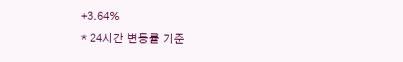+3.64%
* 24시간 변동률 기준